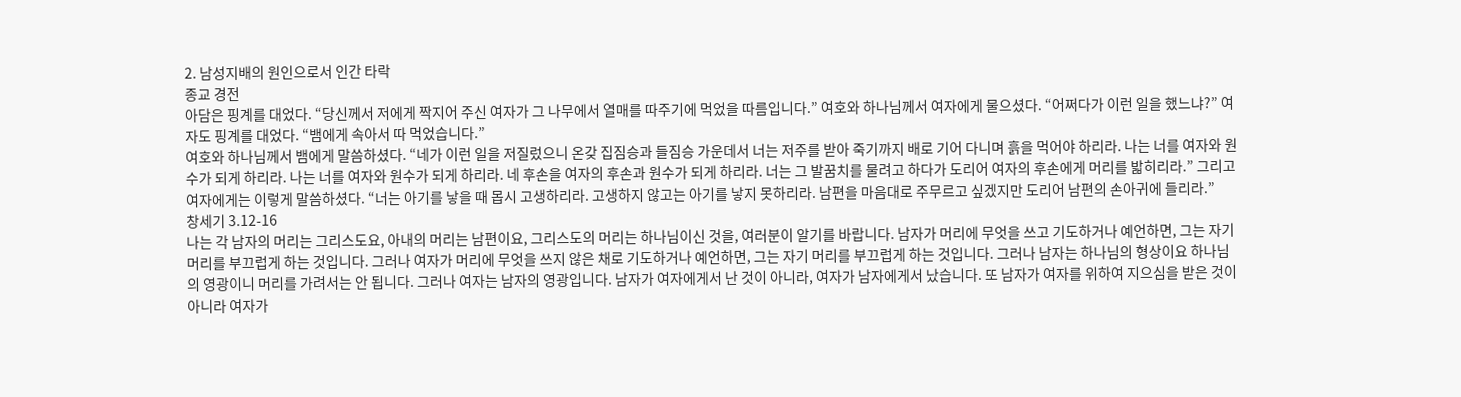2. 남성지배의 원인으로서 인간 타락
종교 경전
아담은 핑계를 대었다. “당신께서 저에게 짝지어 주신 여자가 그 나무에서 열매를 따주기에 먹었을 따름입니다.” 여호와 하나님께서 여자에게 물으셨다. “어쩌다가 이런 일을 했느냐?” 여자도 핑계를 대었다. “뱀에게 속아서 따 먹었습니다.”
여호와 하나님께서 뱀에게 말씀하셨다. “네가 이런 일을 저질렀으니 온갖 집짐승과 들짐승 가운데서 너는 저주를 받아 죽기까지 배로 기어 다니며 흙을 먹어야 하리라. 나는 너를 여자와 원수가 되게 하리라. 나는 너를 여자와 원수가 되게 하리라. 네 후손을 여자의 후손과 원수가 되게 하리라. 너는 그 발꿈치를 물려고 하다가 도리어 여자의 후손에게 머리를 밟히리라.” 그리고 여자에게는 이렇게 말씀하셨다. “너는 아기를 낳을 때 몹시 고생하리라. 고생하지 않고는 아기를 낳지 못하리라. 남편을 마음대로 주무르고 싶겠지만 도리어 남편의 손아귀에 들리라.”
창세기 3.12-16
나는 각 남자의 머리는 그리스도요, 아내의 머리는 남편이요, 그리스도의 머리는 하나님이신 것을, 여러분이 알기를 바랍니다. 남자가 머리에 무엇을 쓰고 기도하거나 예언하면, 그는 자기 머리를 부끄럽게 하는 것입니다. 그러나 여자가 머리에 무엇을 쓰지 않은 채로 기도하거나 예언하면, 그는 자기 머리를 부끄럽게 하는 것입니다. 그러나 남자는 하나님의 형상이요 하나님의 영광이니 머리를 가려서는 안 됩니다. 그러나 여자는 남자의 영광입니다. 남자가 여자에게서 난 것이 아니라, 여자가 남자에게서 났습니다. 또 남자가 여자를 위하여 지으심을 받은 것이 아니라 여자가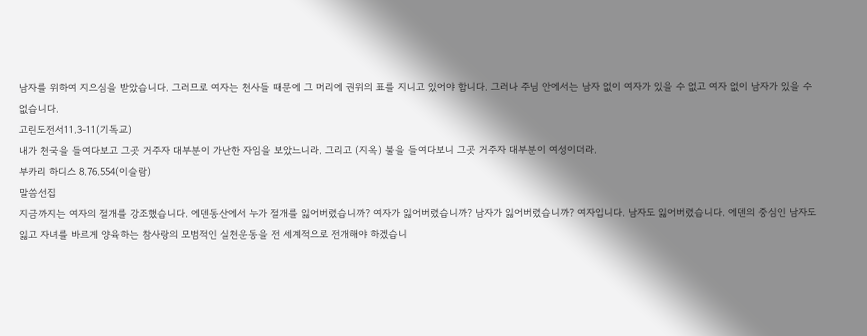남자를 위하여 지으심을 받았습니다. 그러므로 여자는 천사들 때문에 그 머리에 권위의 표를 지니고 있어야 합니다. 그러나 주님 안에서는 남자 없이 여자가 있을 수 없고 여자 없이 남자가 있을 수 없습니다.
고린도전서11.3-11(기독교)
내가 천국을 들여다보고 그곳 거주자 대부분이 가난한 자임을 보았느니라. 그리고 (지옥) 불을 들여다보니 그곳 거주자 대부분이 여성이더라.
부카리 하디스 8.76.554(이슬람)
말씀선집
지금까지는 여자의 절개를 강조했습니다. 에덴동산에서 누가 절개를 잃어버렸습니까? 여자가 잃어버렸습니까? 남자가 잃어버렸습니까? 여자입니다. 남자도 잃어버렸습니다. 에덴의 중심인 남자도 잃고 자녀를 바르게 양육하는 참사랑의 모범적인 실천운동을 전 세계적으로 전개해야 하겠습니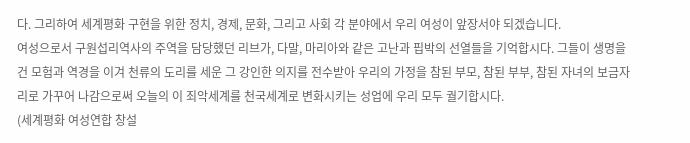다. 그리하여 세계평화 구현을 위한 정치, 경제, 문화, 그리고 사회 각 분야에서 우리 여성이 앞장서야 되겠습니다.
여성으로서 구원섭리역사의 주역을 담당했던 리브가, 다말, 마리아와 같은 고난과 핍박의 선열들을 기억합시다. 그들이 생명을 건 모험과 역경을 이겨 천류의 도리를 세운 그 강인한 의지를 전수받아 우리의 가정을 참된 부모, 참된 부부, 참된 자녀의 보금자리로 가꾸어 나감으로써 오늘의 이 죄악세계를 천국세계로 변화시키는 성업에 우리 모두 궐기합시다.
(세계평화 여성연합 창설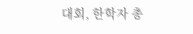대회, 한학자 총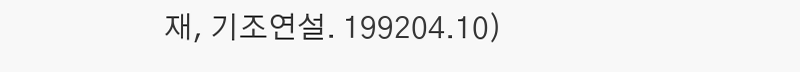재, 기조연설. 199204.10)